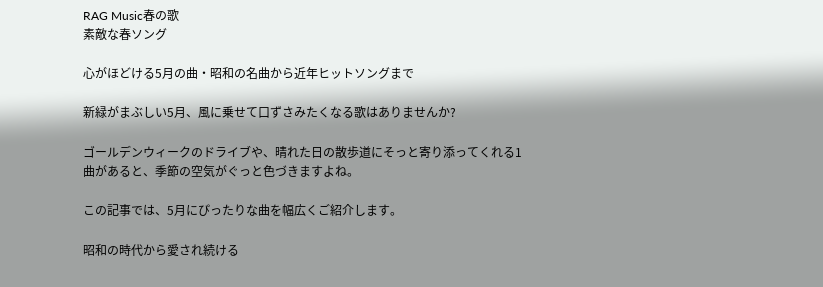RAG Music春の歌
素敵な春ソング

心がほどける5月の曲・昭和の名曲から近年ヒットソングまで

新緑がまぶしい5月、風に乗せて口ずさみたくなる歌はありませんか?

ゴールデンウィークのドライブや、晴れた日の散歩道にそっと寄り添ってくれる1曲があると、季節の空気がぐっと色づきますよね。

この記事では、5月にぴったりな曲を幅広くご紹介します。

昭和の時代から愛され続ける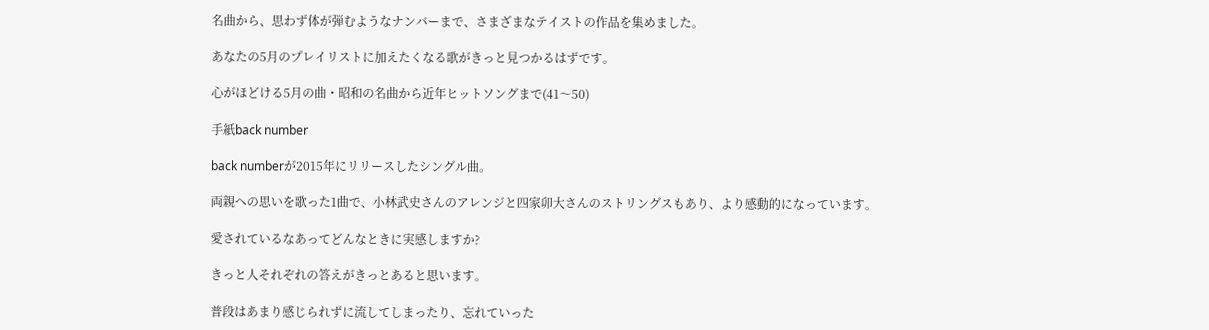名曲から、思わず体が弾むようなナンバーまで、さまざまなテイストの作品を集めました。

あなたの5月のプレイリストに加えたくなる歌がきっと見つかるはずです。

心がほどける5月の曲・昭和の名曲から近年ヒットソングまで(41〜50)

手紙back number

back numberが2015年にリリースしたシングル曲。

両親への思いを歌った1曲で、小林武史さんのアレンジと四家卯大さんのストリングスもあり、より感動的になっています。

愛されているなあってどんなときに実感しますか?

きっと人それぞれの答えがきっとあると思います。

普段はあまり感じられずに流してしまったり、忘れていった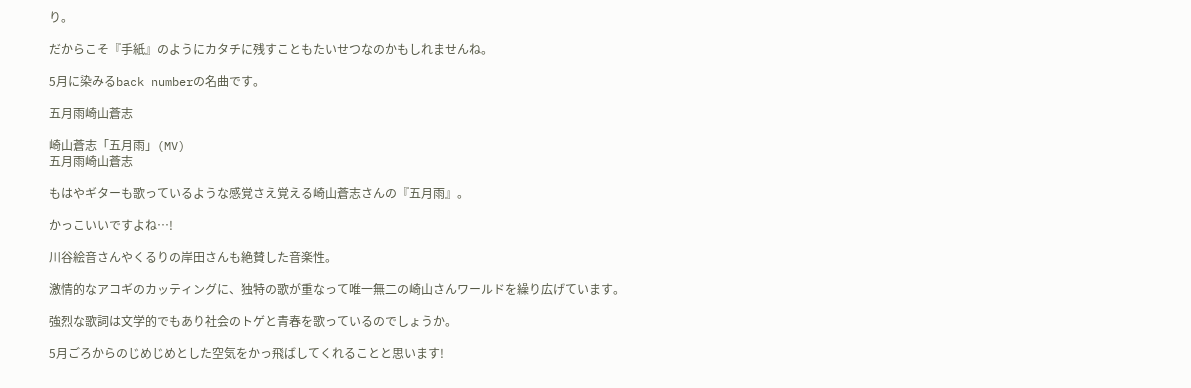り。

だからこそ『手紙』のようにカタチに残すこともたいせつなのかもしれませんね。

5月に染みるback numberの名曲です。

五月雨崎山蒼志

崎山蒼志「五月雨」(MV)
五月雨崎山蒼志

もはやギターも歌っているような感覚さえ覚える崎山蒼志さんの『五月雨』。

かっこいいですよね…!

川谷絵音さんやくるりの岸田さんも絶賛した音楽性。

激情的なアコギのカッティングに、独特の歌が重なって唯一無二の崎山さんワールドを繰り広げています。

強烈な歌詞は文学的でもあり社会のトゲと青春を歌っているのでしょうか。

5月ごろからのじめじめとした空気をかっ飛ばしてくれることと思います!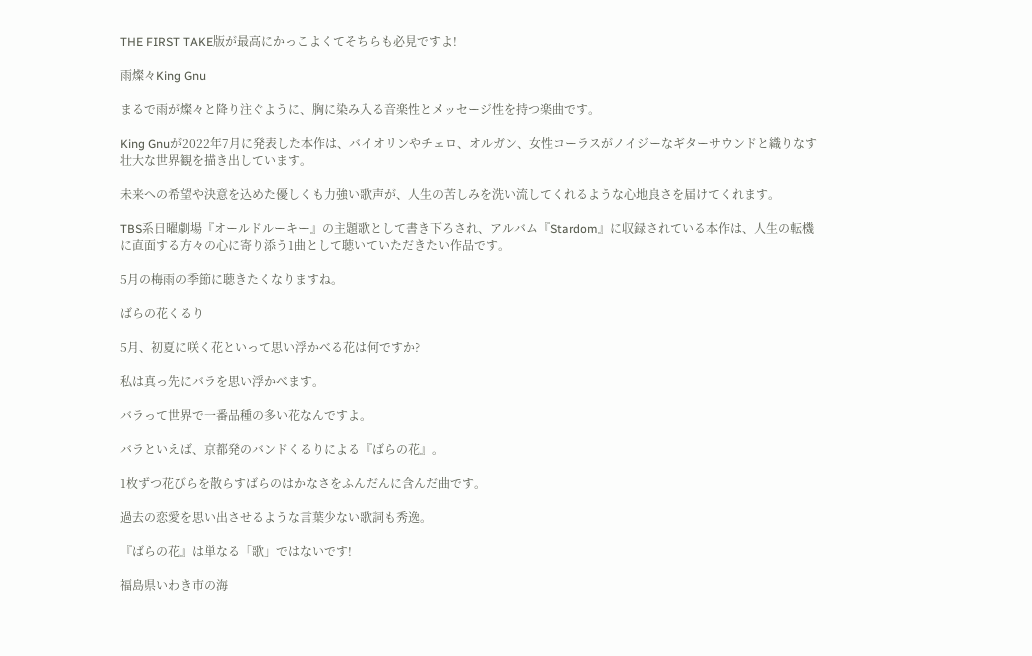THE FIRST TAKE版が最高にかっこよくてそちらも必見ですよ!

雨燦々King Gnu

まるで雨が燦々と降り注ぐように、胸に染み入る音楽性とメッセージ性を持つ楽曲です。

King Gnuが2022年7月に発表した本作は、バイオリンやチェロ、オルガン、女性コーラスがノイジーなギターサウンドと織りなす壮大な世界観を描き出しています。

未来への希望や決意を込めた優しくも力強い歌声が、人生の苦しみを洗い流してくれるような心地良さを届けてくれます。

TBS系日曜劇場『オールドルーキー』の主題歌として書き下ろされ、アルバム『Stardom』に収録されている本作は、人生の転機に直面する方々の心に寄り添う1曲として聴いていただきたい作品です。

5月の梅雨の季節に聴きたくなりますね。

ばらの花くるり

5月、初夏に咲く花といって思い浮かべる花は何ですか?

私は真っ先にバラを思い浮かべます。

バラって世界で一番品種の多い花なんですよ。

バラといえば、京都発のバンドくるりによる『ばらの花』。

1枚ずつ花びらを散らすばらのはかなさをふんだんに含んだ曲です。

過去の恋愛を思い出させるような言葉少ない歌詞も秀逸。

『ばらの花』は単なる「歌」ではないです!

福島県いわき市の海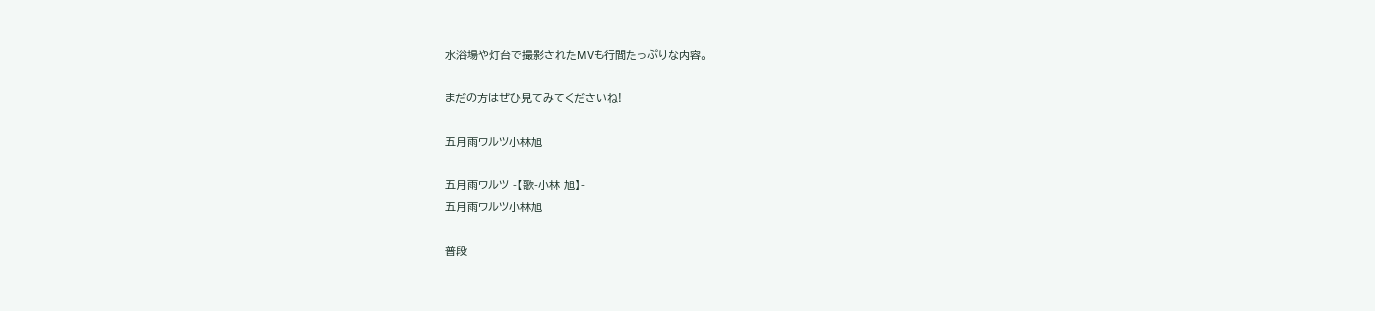水浴場や灯台で撮影されたMVも行間たっぷりな内容。

まだの方はぜひ見てみてくださいね!

五月雨ワルツ小林旭

五月雨ワルツ -【歌-小林 旭】-
五月雨ワルツ小林旭

普段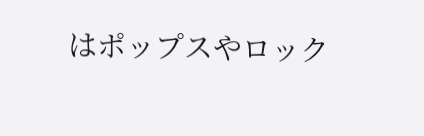はポップスやロック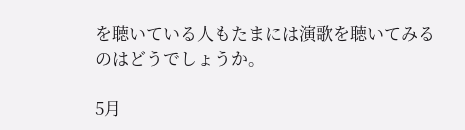を聴いている人もたまには演歌を聴いてみるのはどうでしょうか。

5月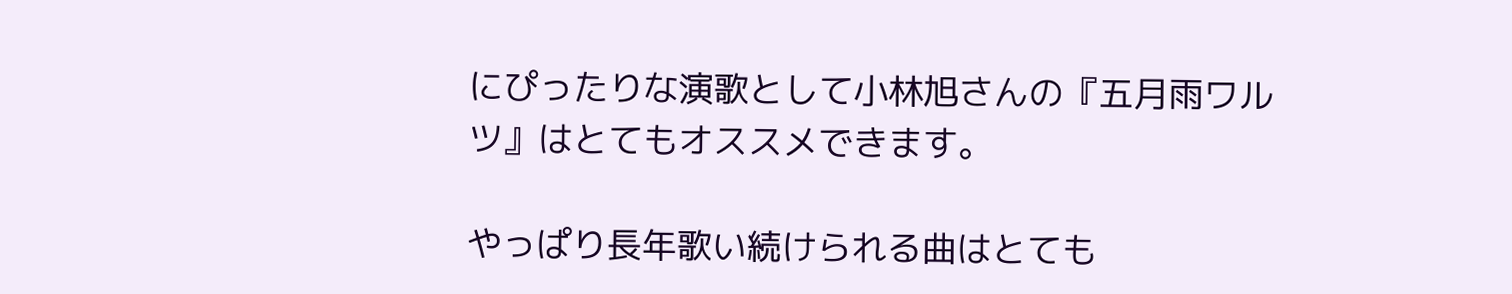にぴったりな演歌として小林旭さんの『五月雨ワルツ』はとてもオススメできます。

やっぱり長年歌い続けられる曲はとても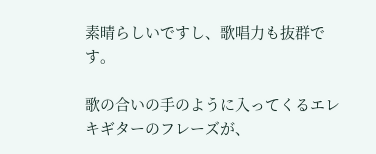素晴らしいですし、歌唱力も抜群です。

歌の合いの手のように入ってくるエレキギターのフレーズが、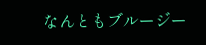なんともブルージー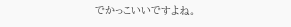でかっこいいですよね。